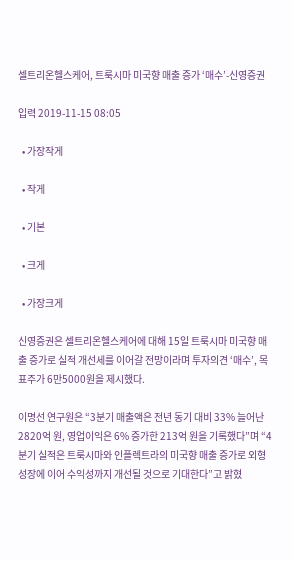셀트리온헬스케어, 트룩시마 미국향 매출 증가 ‘매수’-신영증권

입력 2019-11-15 08:05

  • 가장작게

  • 작게

  • 기본

  • 크게

  • 가장크게

신영증권은 셀트리온헬스케어에 대해 15일 트룩시마 미국향 매출 증가로 실적 개선세를 이어갈 전망이라며 투자의견 ‘매수’, 목표주가 6만5000원을 제시했다.

이명선 연구원은 “3분기 매출액은 전년 동기 대비 33% 늘어난 2820억 원, 영업이익은 6% 증가한 213억 원을 기록했다”며 “4분기 실적은 트룩시마와 인플렉트라의 미국향 매출 증가로 외형성장에 이어 수익성까지 개선될 것으로 기대한다”고 밝혔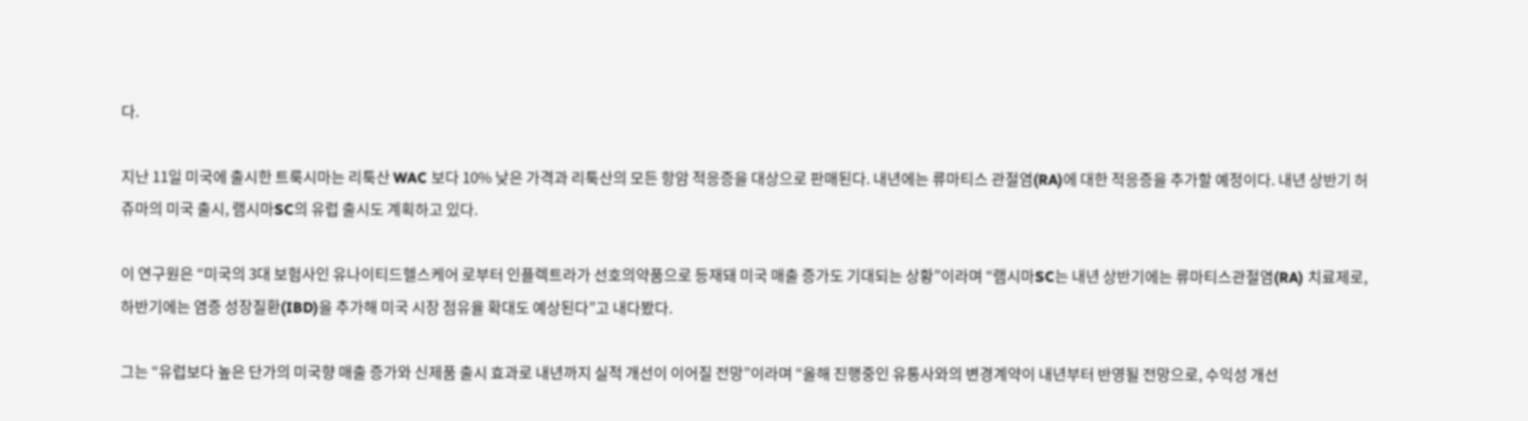다.

지난 11일 미국에 출시한 트룩시마는 리툭산 WAC 보다 10% 낮은 가격과 리툭산의 모든 항암 적응증을 대상으로 판매된다. 내년에는 류마티스 관절염(RA)에 대한 적응증을 추가할 예정이다. 내년 상반기 허쥬마의 미국 출시, 램시마SC의 유럽 출시도 계획하고 있다.

이 연구원은 “미국의 3대 보험사인 유나이티드헬스케어 로부터 인플렉트라가 선호의약품으로 등재돼 미국 매출 증가도 기대되는 상황”이라며 “램시마SC는 내년 상반기에는 류마티스관절염(RA) 치료제로, 하반기에는 염증 성장질환(IBD)을 추가해 미국 시장 점유율 확대도 예상된다”고 내다봤다.

그는 “유럽보다 높은 단가의 미국향 매출 증가와 신제품 출시 효과로 내년까지 실적 개선이 이어질 전망”이라며 “올해 진행중인 유통사와의 변경계약이 내년부터 반영될 전망으로, 수익성 개선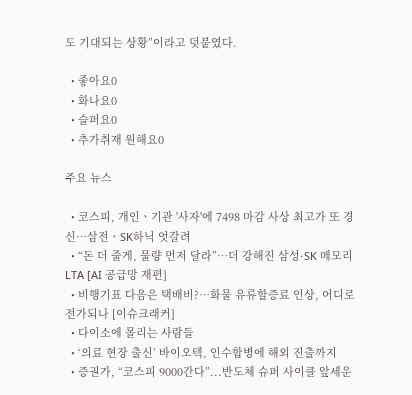도 기대되는 상황”이라고 덧붙였다.

  • 좋아요0
  • 화나요0
  • 슬퍼요0
  • 추가취재 원해요0

주요 뉴스

  • 코스피, 개인ㆍ기관 '사자'에 7498 마감 사상 최고가 또 경신⋯삼전ㆍSK하닉 엇갈려
  • “돈 더 줄게, 물량 먼저 달라”…더 강해진 삼성·SK 메모리 LTA [AI 공급망 재편]
  • 비행기표 다음은 택배비?⋯화물 유류할증료 인상, 어디로 전가되나 [이슈크래커]
  • 다이소에 몰리는 사람들
  • ‘의료 현장 출신’ 바이오텍, 인수합병에 해외 진출까지
  • 증권가, “코스피 9000간다”...반도체 슈퍼 사이클 앞세운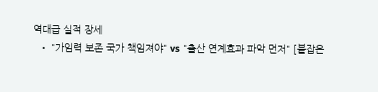역대급 실적 장세
  • "가임력 보존 국가 책임져야" vs "출산 연계효과 파악 먼저" [붙잡은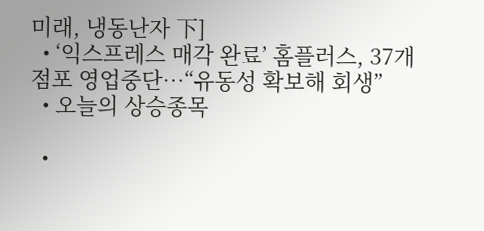미래, 냉동난자 下]
  • ‘익스프레스 매각 완료’ 홈플러스, 37개 점포 영업중단⋯“유동성 확보해 회생”
  • 오늘의 상승종목

  •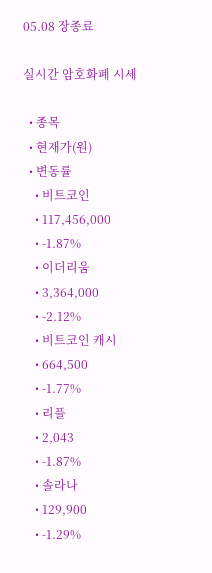05.08 장종료

실시간 암호화폐 시세

  • 종목
  • 현재가(원)
  • 변동률
    • 비트코인
    • 117,456,000
    • -1.87%
    • 이더리움
    • 3,364,000
    • -2.12%
    • 비트코인 캐시
    • 664,500
    • -1.77%
    • 리플
    • 2,043
    • -1.87%
    • 솔라나
    • 129,900
    • -1.29%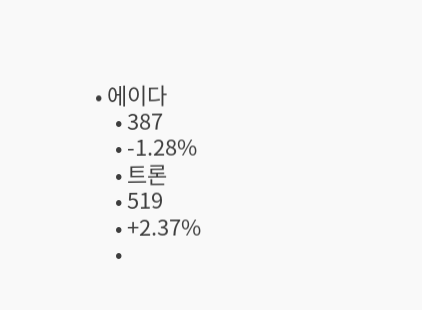• 에이다
    • 387
    • -1.28%
    • 트론
    • 519
    • +2.37%
    •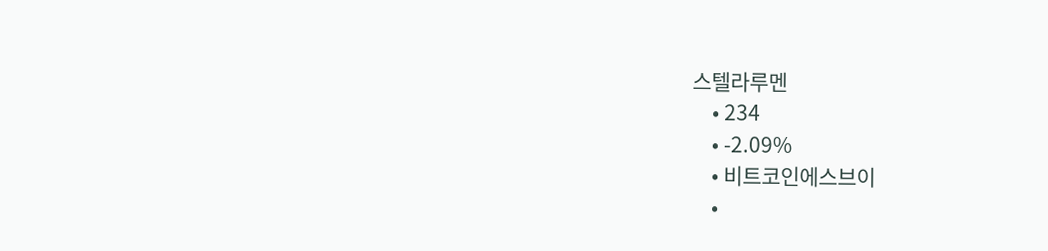스텔라루멘
    • 234
    • -2.09%
    • 비트코인에스브이
    •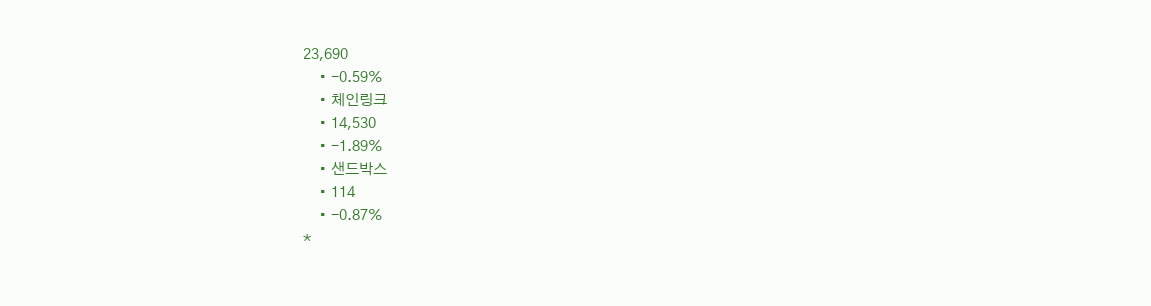23,690
    • -0.59%
    • 체인링크
    • 14,530
    • -1.89%
    • 샌드박스
    • 114
    • -0.87%
*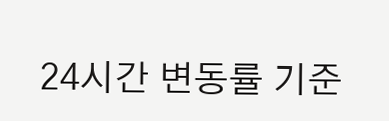24시간 변동률 기준